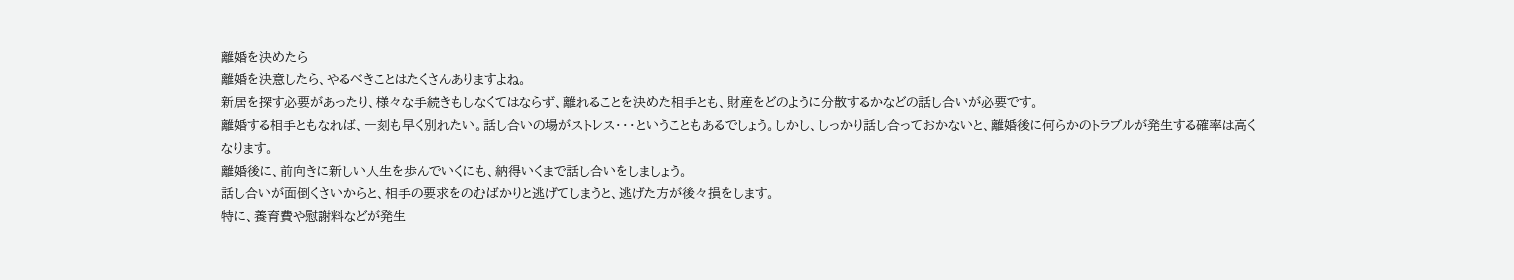離婚を決めたら
離婚を決意したら、やるべきことはたくさんありますよね。
新居を探す必要があったり、様々な手続きもしなくてはならず、離れることを決めた相手とも、財産をどのように分散するかなどの話し合いが必要です。
離婚する相手ともなれば、一刻も早く別れたい。話し合いの場がストレス・・・ということもあるでしょう。しかし、しっかり話し合っておかないと、離婚後に何らかのトラブルが発生する確率は高くなります。
離婚後に、前向きに新しい人生を歩んでいくにも、納得いくまで話し合いをしましょう。
話し合いが面倒くさいからと、相手の要求をのむばかりと逃げてしまうと、逃げた方が後々損をします。
特に、養育費や慰謝料などが発生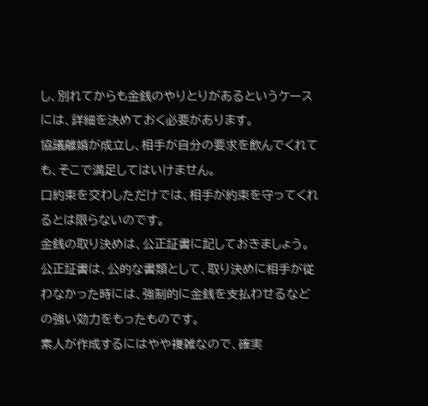し、別れてからも金銭のやりとりがあるというケースには、詳細を決めておく必要があります。
協議離婚が成立し、相手が自分の要求を飲んでくれても、そこで満足してはいけません。
口約束を交わしただけでは、相手が約束を守ってくれるとは限らないのです。
金銭の取り決めは、公正証書に記しておきましょう。
公正証書は、公的な書類として、取り決めに相手が従わなかった時には、強制的に金銭を支払わせるなどの強い効力をもったものです。
素人が作成するにはやや複雑なので、確実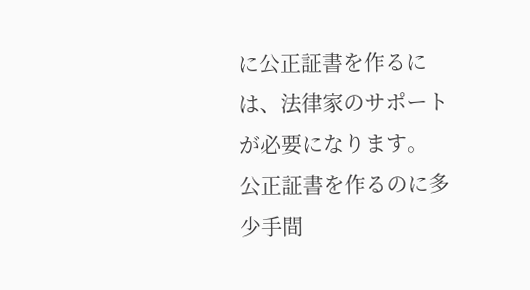に公正証書を作るには、法律家のサポートが必要になります。
公正証書を作るのに多少手間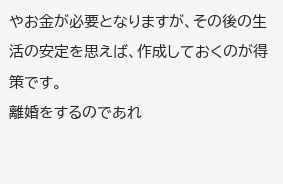やお金が必要となりますが、その後の生活の安定を思えば、作成しておくのが得策です。
離婚をするのであれ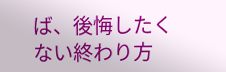ば、後悔したくない終わり方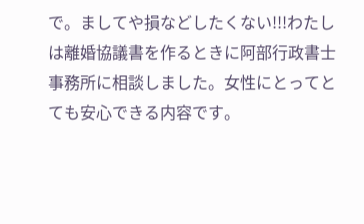で。ましてや損などしたくない!!!わたしは離婚協議書を作るときに阿部行政書士事務所に相談しました。女性にとってとても安心できる内容です。